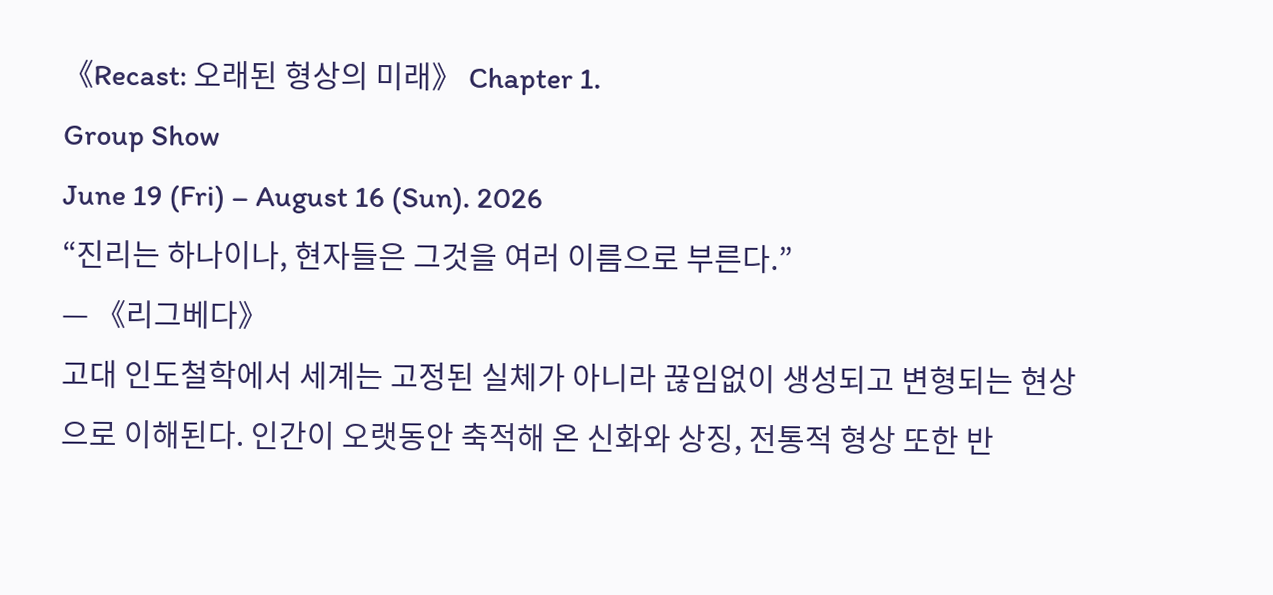《Recast: 오래된 형상의 미래》 Chapter 1.
Group Show
June 19 (Fri) – August 16 (Sun). 2026
“진리는 하나이나, 현자들은 그것을 여러 이름으로 부른다.”
— 《리그베다》
고대 인도철학에서 세계는 고정된 실체가 아니라 끊임없이 생성되고 변형되는 현상으로 이해된다. 인간이 오랫동안 축적해 온 신화와 상징, 전통적 형상 또한 반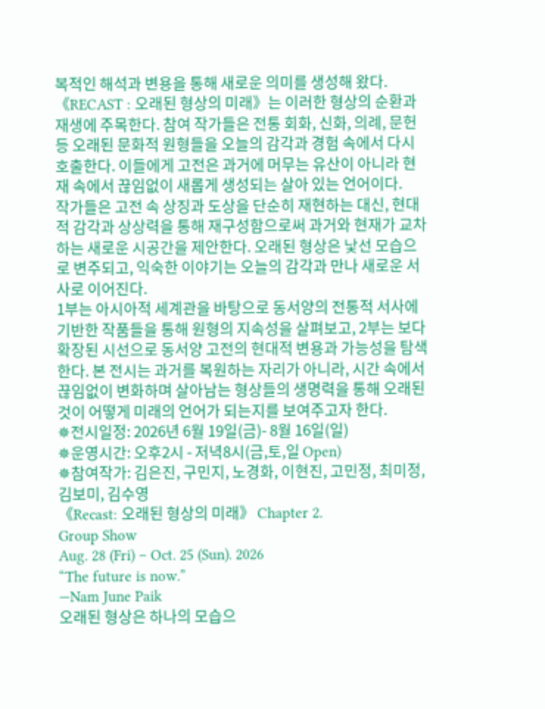복적인 해석과 변용을 통해 새로운 의미를 생성해 왔다.
《RECAST : 오래된 형상의 미래》는 이러한 형상의 순환과 재생에 주목한다. 참여 작가들은 전통 회화, 신화, 의례, 문헌 등 오래된 문화적 원형들을 오늘의 감각과 경험 속에서 다시 호출한다. 이들에게 고전은 과거에 머무는 유산이 아니라 현재 속에서 끊임없이 새롭게 생성되는 살아 있는 언어이다.
작가들은 고전 속 상징과 도상을 단순히 재현하는 대신, 현대적 감각과 상상력을 통해 재구성함으로써 과거와 현재가 교차하는 새로운 시공간을 제안한다. 오래된 형상은 낯선 모습으로 변주되고, 익숙한 이야기는 오늘의 감각과 만나 새로운 서사로 이어진다.
1부는 아시아적 세계관을 바탕으로 동서양의 전통적 서사에 기반한 작품들을 통해 원형의 지속성을 살펴보고, 2부는 보다 확장된 시선으로 동서양 고전의 현대적 변용과 가능성을 탐색한다. 본 전시는 과거를 복원하는 자리가 아니라, 시간 속에서 끊임없이 변화하며 살아남는 형상들의 생명력을 통해 오래된 것이 어떻게 미래의 언어가 되는지를 보여주고자 한다.
✵전시일정: 2026년 6월 19일(금)- 8월 16일(일)
✵운영시간: 오후2시 - 저녁8시(금,토,일 Open)
✵참여작가: 김은진, 구민지, 노경화, 이현진, 고민정, 최미정, 김보미, 김수영
《Recast: 오래된 형상의 미래》 Chapter 2.
Group Show
Aug. 28 (Fri) – Oct. 25 (Sun). 2026
“The future is now.”
—Nam June Paik
오래된 형상은 하나의 모습으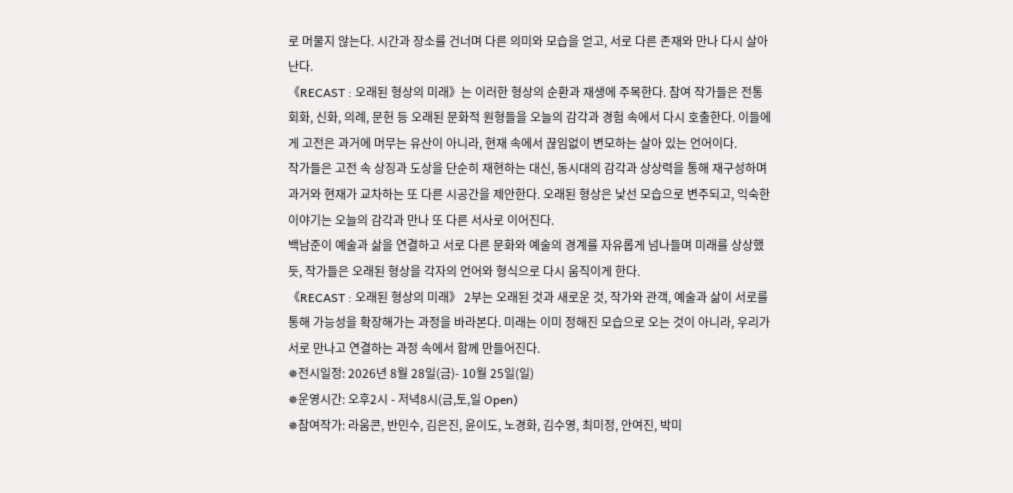로 머물지 않는다. 시간과 장소를 건너며 다른 의미와 모습을 얻고, 서로 다른 존재와 만나 다시 살아난다.
《RECAST : 오래된 형상의 미래》는 이러한 형상의 순환과 재생에 주목한다. 참여 작가들은 전통 회화, 신화, 의례, 문헌 등 오래된 문화적 원형들을 오늘의 감각과 경험 속에서 다시 호출한다. 이들에게 고전은 과거에 머무는 유산이 아니라, 현재 속에서 끊임없이 변모하는 살아 있는 언어이다.
작가들은 고전 속 상징과 도상을 단순히 재현하는 대신, 동시대의 감각과 상상력을 통해 재구성하며 과거와 현재가 교차하는 또 다른 시공간을 제안한다. 오래된 형상은 낯선 모습으로 변주되고, 익숙한 이야기는 오늘의 감각과 만나 또 다른 서사로 이어진다.
백남준이 예술과 삶을 연결하고 서로 다른 문화와 예술의 경계를 자유롭게 넘나들며 미래를 상상했듯, 작가들은 오래된 형상을 각자의 언어와 형식으로 다시 움직이게 한다.
《RECAST : 오래된 형상의 미래》 2부는 오래된 것과 새로운 것, 작가와 관객, 예술과 삶이 서로를 통해 가능성을 확장해가는 과정을 바라본다. 미래는 이미 정해진 모습으로 오는 것이 아니라, 우리가 서로 만나고 연결하는 과정 속에서 함께 만들어진다.
✵전시일정: 2026년 8월 28일(금)- 10월 25일(일)
✵운영시간: 오후2시 - 저녁8시(금,토,일 Open)
✵참여작가: 라움콘, 반민수, 김은진, 윤이도, 노경화, 김수영, 최미정, 안여진, 박미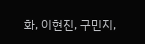화, 이현진, 구민지,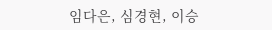임다은, 심경현, 이승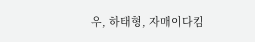우, 하태형, 자매이다킴